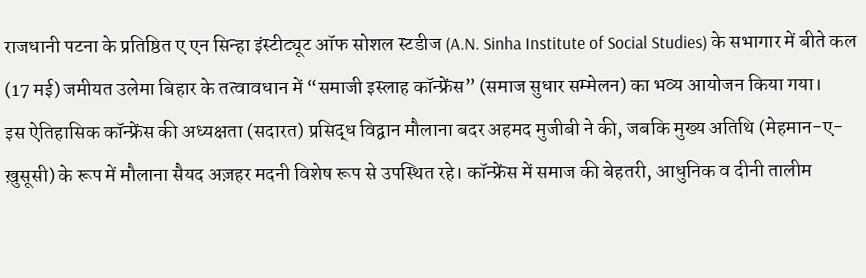राजधानी पटना के प्रतिष्ठित ए एन सिन्हा इंस्टीट्यूट ऑफ सोशल स्टडीज (A.N. Sinha Institute of Social Studies) के सभागार में बीते कल (17 मई) जमीयत उलेमा बिहार के तत्वावधान में “समाजी इस्लाह कॉन्फ्रेंस” (समाज सुधार सम्मेलन) का भव्य आयोजन किया गया।
इस ऐतिहासिक कॉन्फ्रेंस की अध्यक्षता (सदारत) प्रसिद्ध विद्वान मौलाना बदर अहमद मुजीबी ने की, जबकि मुख्य अतिथि (मेहमान-ए-ख़ुसूसी) के रूप में मौलाना सैयद अज़हर मदनी विशेष रूप से उपस्थित रहे। कॉन्फ्रेंस में समाज की बेहतरी, आधुनिक व दीनी तालीम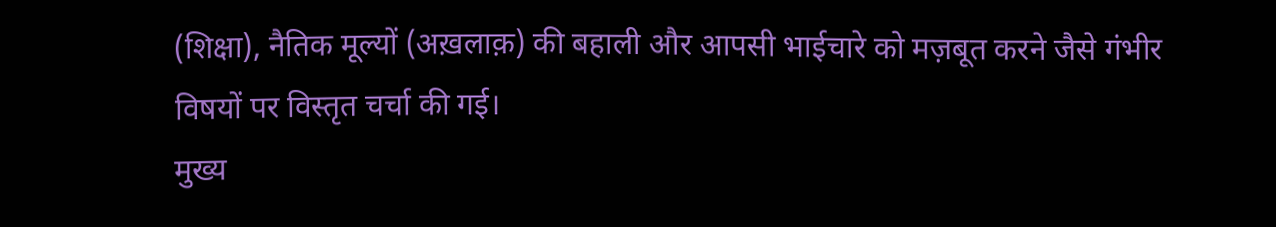(शिक्षा), नैतिक मूल्यों (अख़लाक़) की बहाली और आपसी भाईचारे को मज़बूत करने जैसे गंभीर विषयों पर विस्तृत चर्चा की गई।
मुख्य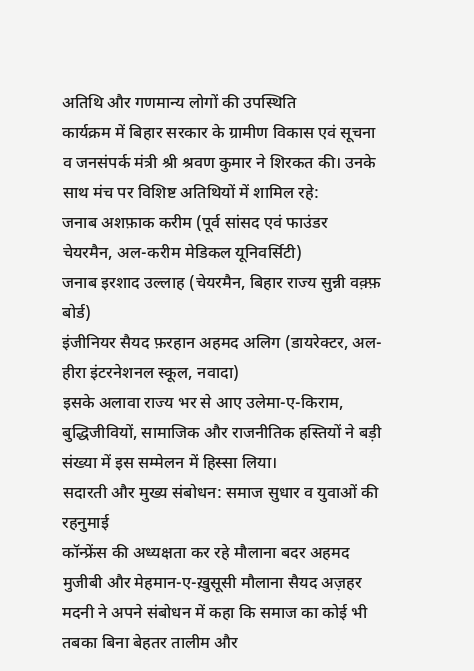अतिथि और गणमान्य लोगों की उपस्थिति
कार्यक्रम में बिहार सरकार के ग्रामीण विकास एवं सूचना व जनसंपर्क मंत्री श्री श्रवण कुमार ने शिरकत की। उनके साथ मंच पर विशिष्ट अतिथियों में शामिल रहे:
जनाब अशफ़ाक करीम (पूर्व सांसद एवं फाउंडर चेयरमैन, अल-करीम मेडिकल यूनिवर्सिटी)
जनाब इरशाद उल्लाह (चेयरमैन, बिहार राज्य सुन्नी वक़्फ़ बोर्ड)
इंजीनियर सैयद फ़रहान अहमद अलिग (डायरेक्टर, अल-हीरा इंटरनेशनल स्कूल, नवादा)
इसके अलावा राज्य भर से आए उलेमा-ए-किराम, बुद्धिजीवियों, सामाजिक और राजनीतिक हस्तियों ने बड़ी संख्या में इस सम्मेलन में हिस्सा लिया।
सदारती और मुख्य संबोधन: समाज सुधार व युवाओं की रहनुमाई
कॉन्फ्रेंस की अध्यक्षता कर रहे मौलाना बदर अहमद मुजीबी और मेहमान-ए-ख़ुसूसी मौलाना सैयद अज़हर मदनी ने अपने संबोधन में कहा कि समाज का कोई भी तबका बिना बेहतर तालीम और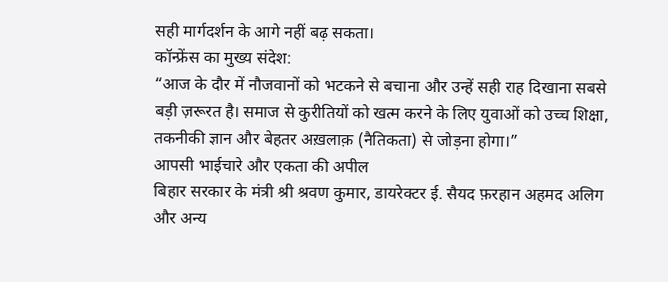सही मार्गदर्शन के आगे नहीं बढ़ सकता।
कॉन्फ्रेंस का मुख्य संदेश:
“आज के दौर में नौजवानों को भटकने से बचाना और उन्हें सही राह दिखाना सबसे बड़ी ज़रूरत है। समाज से कुरीतियों को खत्म करने के लिए युवाओं को उच्च शिक्षा, तकनीकी ज्ञान और बेहतर अख़लाक़ (नैतिकता) से जोड़ना होगा।”
आपसी भाईचारे और एकता की अपील
बिहार सरकार के मंत्री श्री श्रवण कुमार, डायरेक्टर ई. सैयद फ़रहान अहमद अलिग और अन्य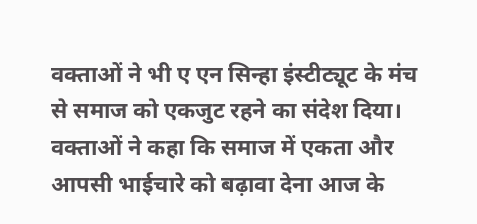वक्ताओं ने भी ए एन सिन्हा इंस्टीट्यूट के मंच से समाज को एकजुट रहने का संदेश दिया। वक्ताओं ने कहा कि समाज में एकता और आपसी भाईचारे को बढ़ावा देना आज के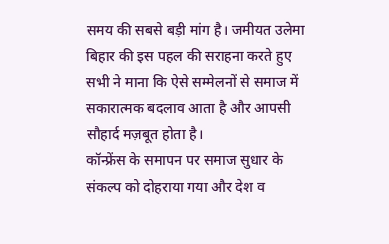समय की सबसे बड़ी मांग है। जमीयत उलेमा बिहार की इस पहल की सराहना करते हुए सभी ने माना कि ऐसे सम्मेलनों से समाज में सकारात्मक बदलाव आता है और आपसी सौहार्द मज़बूत होता है।
कॉन्फ्रेंस के समापन पर समाज सुधार के संकल्प को दोहराया गया और देश व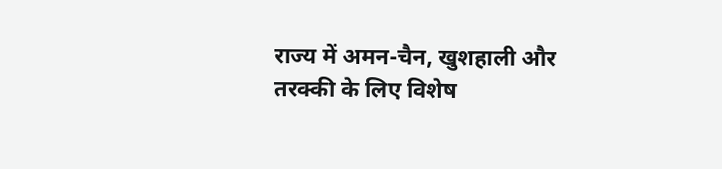राज्य में अमन-चैन, खुशहाली और तरक्की के लिए विशेष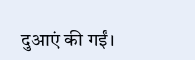दुआएं की गईं।